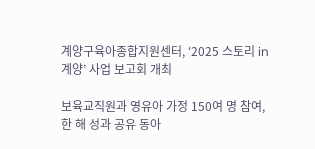계양구육아종합지원센터, ‘2025 스토리 in 계양’ 사업 보고회 개최

보육교직원과 영유아 가정 150여 명 참여, 한 해 성과 공유 동아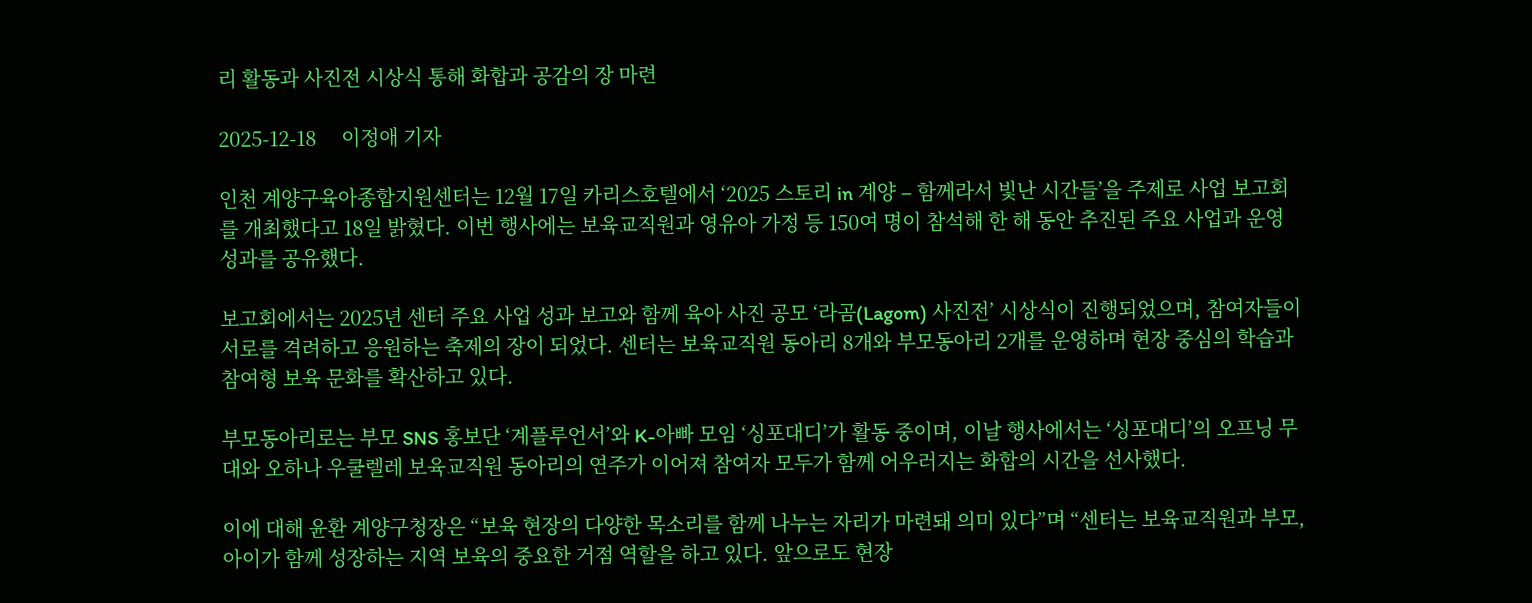리 활동과 사진전 시상식 통해 화합과 공감의 장 마련

2025-12-18     이정애 기자

인천 계양구육아종합지원센터는 12월 17일 카리스호텔에서 ‘2025 스토리 in 계양 – 함께라서 빛난 시간들’을 주제로 사업 보고회를 개최했다고 18일 밝혔다. 이번 행사에는 보육교직원과 영유아 가정 등 150여 명이 참석해 한 해 동안 추진된 주요 사업과 운영 성과를 공유했다.

보고회에서는 2025년 센터 주요 사업 성과 보고와 함께 육아 사진 공모 ‘라곰(Lagom) 사진전’ 시상식이 진행되었으며, 참여자들이 서로를 격려하고 응원하는 축제의 장이 되었다. 센터는 보육교직원 동아리 8개와 부모동아리 2개를 운영하며 현장 중심의 학습과 참여형 보육 문화를 확산하고 있다.

부모동아리로는 부모 SNS 홍보단 ‘계플루언서’와 K-아빠 모임 ‘싱포대디’가 활동 중이며, 이날 행사에서는 ‘싱포대디’의 오프닝 무대와 오하나 우쿨렐레 보육교직원 동아리의 연주가 이어져 참여자 모두가 함께 어우러지는 화합의 시간을 선사했다.

이에 대해 윤환 계양구청장은 “보육 현장의 다양한 목소리를 함께 나누는 자리가 마련돼 의미 있다”며 “센터는 보육교직원과 부모, 아이가 함께 성장하는 지역 보육의 중요한 거점 역할을 하고 있다. 앞으로도 현장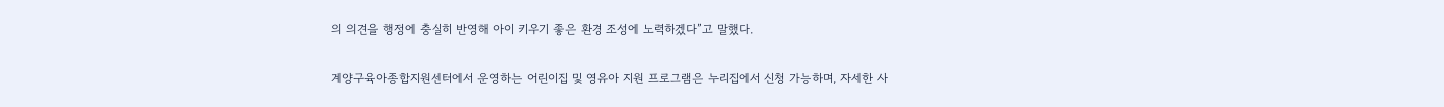의 의견을 행정에 충실히 반영해 아이 키우기 좋은 환경 조성에 노력하겠다”고 말했다.

계양구육아종합지원센터에서 운영하는 어린이집 및 영유아 지원 프로그램은 누리집에서 신청 가능하며, 자세한 사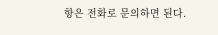항은 전화로 문의하면 된다.